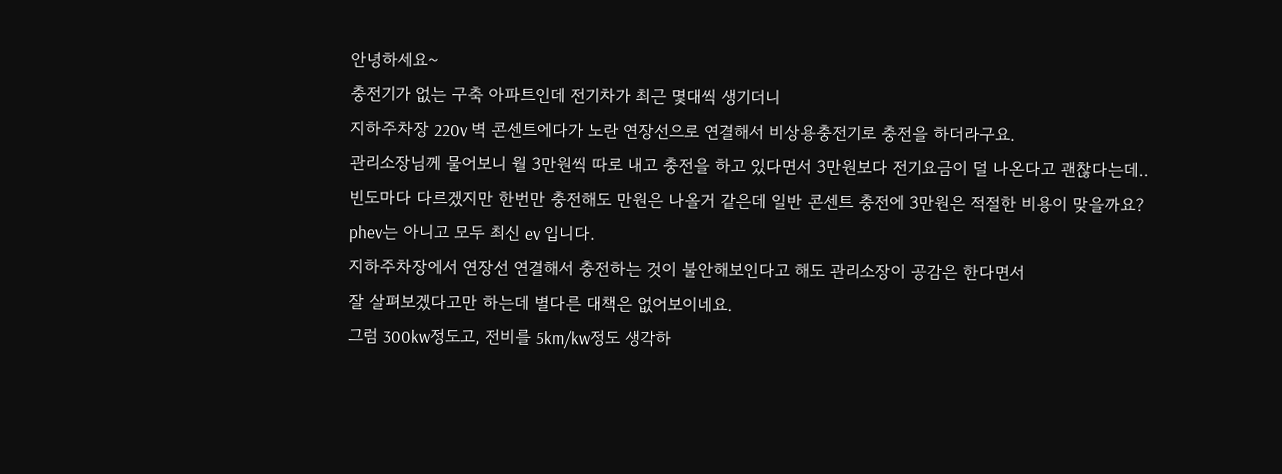안녕하세요~
충전기가 없는 구축 아파트인데 전기차가 최근 몇대씩 생기더니
지하주차장 220v 벽 콘센트에다가 노란 연장선으로 연결해서 비상용충전기로 충전을 하더라구요.
관리소장님께 물어보니 월 3만원씩 따로 내고 충전을 하고 있다면서 3만원보다 전기요금이 덜 나온다고 괜찮다는데..
빈도마다 다르겠지만 한번만 충전해도 만원은 나올거 같은데 일반 콘센트 충전에 3만원은 적절한 비용이 맞을까요?
phev는 아니고 모두 최신 ev 입니다.
지하주차장에서 연장선 연결해서 충전하는 것이 불안해보인다고 해도 관리소장이 공감은 한다면서
잘 살펴보겠다고만 하는데 별다른 대책은 없어보이네요.
그럼 300kw정도고, 전비를 5km/kw정도 생각하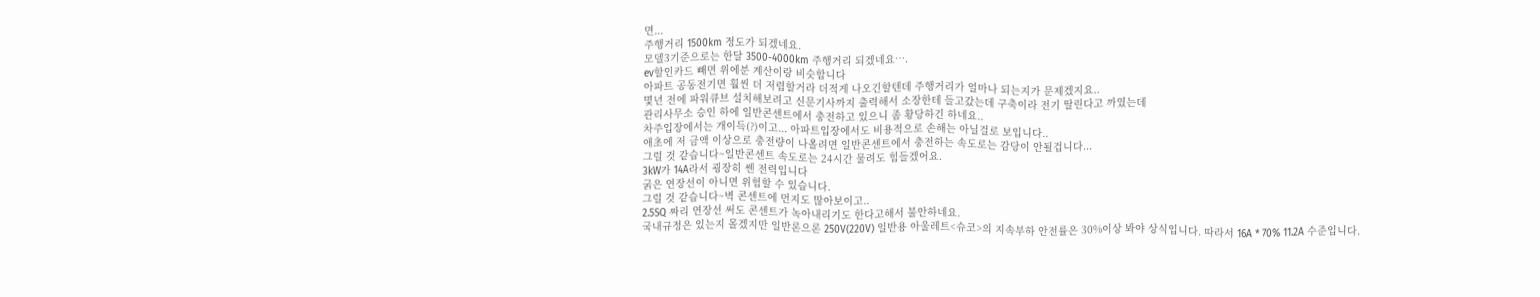면...
주행거리 1500km 정도가 되겠네요.
모델3기준으로는 한달 3500-4000km 주행거리 되겠네요….
ev할인카드 빼면 위에분 계산이랑 비슷합니다
아파트 공동전기면 훨씬 더 저렴할거라 더적게 나오긴할텐데 주행거리가 얼마나 되는지가 문제겠지요..
몇년 전에 파워큐브 설치해보려고 신문기사까지 출력해서 소장한테 들고갔는데 구축이라 전기 딸린다고 까였는데
관리사무소 승인 하에 일반콘센트에서 충전하고 있으니 좀 황당하긴 하네요..
차주입장에서는 개이득(?)이고... 아파트입장에서도 비용적으로 손해는 아닐걸로 보입니다..
애초에 저 금액 이상으로 충전량이 나올려면 일반콘센트에서 충전하는 속도로는 감당이 안될겁니다...
그럴 것 같습니다~일반콘센트 속도로는 24시간 물려도 힘들겠어요.
3kW가 14A라서 굉장히 쎈 전력입니다
굵은 연장선이 아니면 위험할 수 있습니다.
그럴 것 같습니다~벽 콘센트에 먼지도 많아보이고..
2.5SQ 짜리 연장선 써도 콘센트가 녹아내리기도 한다고해서 불안하네요.
국내규정은 있는지 몰겠지만 일반론으론 250V(220V) 일반용 아울레트<슈코>의 지속부하 안전률은 30%이상 봐야 상식입니다. 따라서 16A * 70% 11.2A 수준입니다.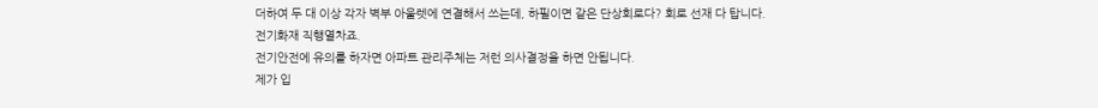더하여 두 대 이상 각자 벽부 아울렛에 연결해서 쓰는데, 하필이면 같은 단상회로다? 회로 선재 다 탑니다.
전기화재 직행열차죠.
전기안전에 유의를 하자면 아파트 관리주체는 저런 의사결정을 하면 안됩니다.
제가 입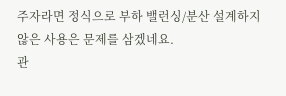주자라면 정식으로 부하 밸런싱/분산 설계하지 않은 사용은 문제를 삼겠네요.
관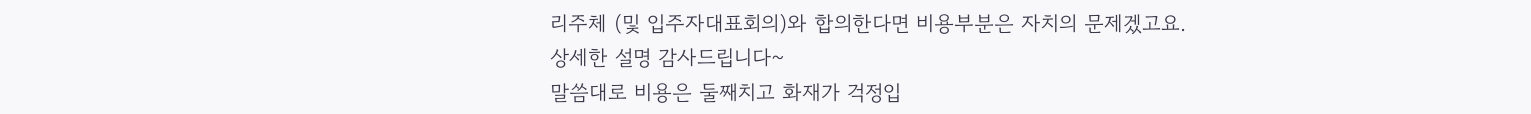리주체 (및 입주자대표회의)와 합의한다면 비용부분은 자치의 문제겠고요.
상세한 설명 감사드립니다~
말씀대로 비용은 둘째치고 화재가 걱정입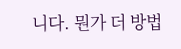니다. 뭔가 더 방법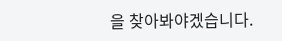을 찾아봐야겠습니다.